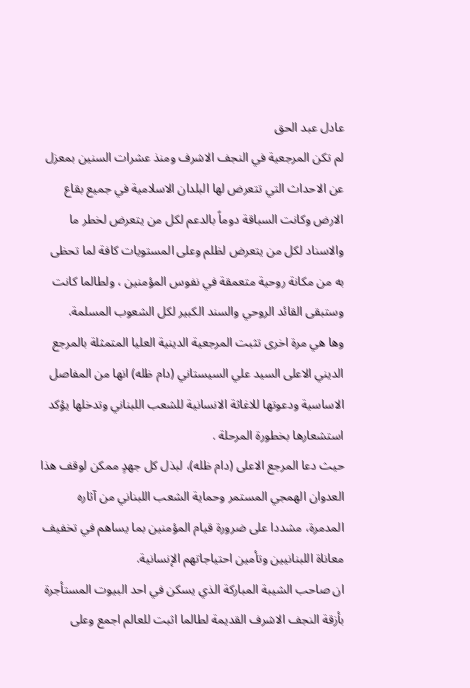عادل عبد الحق
لم تكن المرجعية في النجف الاشرف ومنذ عشرات السنين بمعزل عن الاحداث التي تتعرض لها البلدان الاسلامية في جميع بقاع الارض وكانت السباقة دوماً بالدعم لكل من يتعرض لخطر ما والاسناد لكل من يتعرض لظلم وعلى المستويات كافة لما تحظى به من مكانة روحية متعمقة في نفوس المؤمنين ، ولطالما كانت وستبقى القائد الروحي والسند الكبير لكل الشعوب المسلمة.
وها هي مرة اخرى تثبت المرجعية الدينية العليا المتمثلة بالمرجع الديني الاعلى السيد علي السيستاني (دام ظله) انها من المفاصل الاساسية ودعوتها للاغاثة الانسانية للشعب اللبناني وتدخلها يؤكد استشعارها بخطورة المرحلة .
حيث دعا المرجع الاعلى (دام ظله)، لبذل كل جهدٍ ممكن لوقف هذا العدوان الهمجي المستمر وحماية الشعب اللبناني من آثاره المدمرة، مشددا على ضرورة قيام المؤمنين بما يساهم في تخفيف معاناة اللبنانيين وتأمين احتياجاتهم الإنسانية.
ان صاحب الشيبة المباركة الذي يسكن في احد البيوت المستأجرة بأزقة النجف الاشرف القديمة لطالما اثبت للعالم اجمع وعلى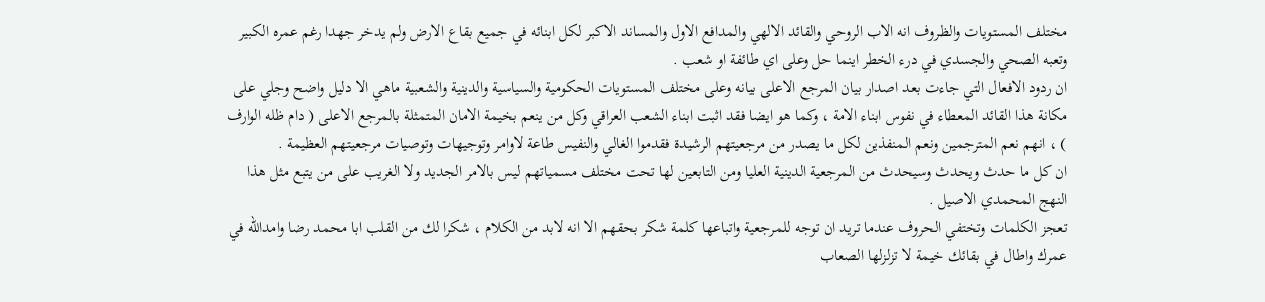مختلف المستويات والظروف انه الاب الروحي والقائد الالهي والمدافع الاول والمساند الاكبر لكل ابنائه في جميع بقاع الارض ولم يدخر جهدا رغم عمره الكبير وتعبه الصحي والجسدي في درء الخطر اينما حل وعلى اي طائفة او شعب .
ان ردود الافعال التي جاءت بعد اصدار بيان المرجع الاعلى بيانه وعلى مختلف المستويات الحكومية والسياسية والدينية والشعبية ماهي الا دليل واضح وجلي على مكانة هذا القائد المعطاء في نفوس ابناء الامة ، وكما هو ايضا فقد اثبت ابناء الشعب العراقي وكل من ينعم بخيمة الامان المتمثلة بالمرجع الاعلى ( دام ظله الوارف ) ، انهم نعم المترجمين ونعم المنفذين لكل ما يصدر من مرجعيتهم الرشيدة فقدموا الغالي والنفيس طاعة لاوامر وتوجيهات وتوصيات مرجعيتهم العظيمة .
ان كل ما حدث ويحدث وسيحدث من المرجعية الدينية العليا ومن التابعين لها تحت مختلف مسمياتهم ليس بالامر الجديد ولا الغريب على من يتبع مثل هذا النهج المحمدي الاصيل .
تعجز الكلمات وتختفي الحروف عندما تريد ان توجه للمرجعية واتباعها كلمة شكر بحقهم الا انه لابد من الكلام ، شكرا لك من القلب ابا محمد رضا وامدالله في عمرك واطال في بقائك خيمة لا تزلزلها الصعاب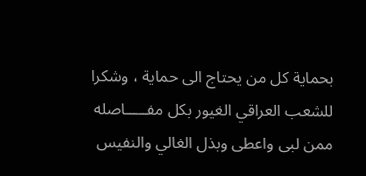بحماية كل من يحتاج الى حماية ، وشكرا للشعب العراقي الغيور بكل مفـــــاصله ممن لبى واعطى وبذل الغالي والنفيس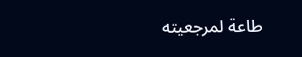طاعة لمرجعيته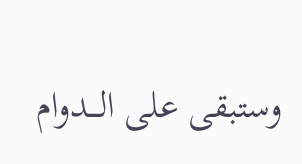وستبقى على الـــدوام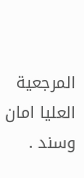المرجعية العليا امان وسند .